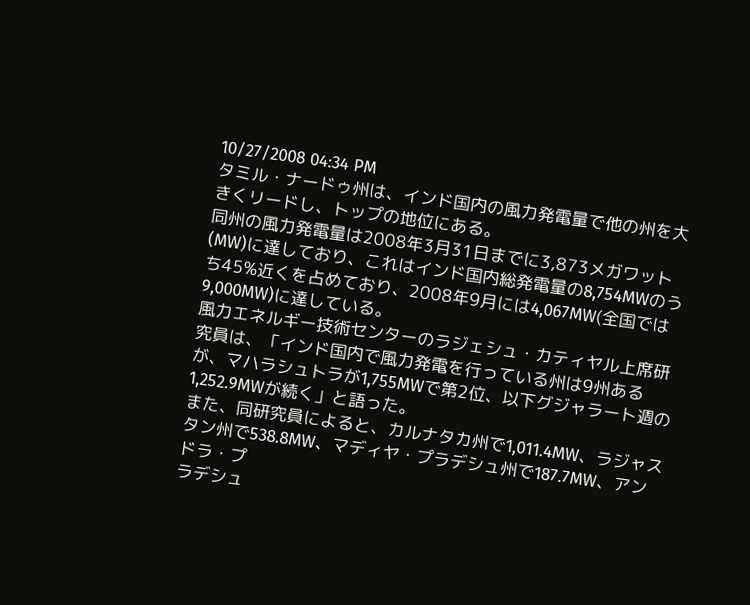10/27/2008 04:34 PM
タミル・ナードゥ州は、インド国内の風力発電量で他の州を大きくリードし、トップの地位にある。
同州の風力発電量は2008年3月31日までに3,873メガワット(MW)に達しており、これはインド国内総発電量の8,754MWのうち45%近くを占めており、2008年9月には4,067MW(全国では9,000MW)に達している。
風力エネルギー技術センターのラジェシュ・カティヤル上席研究員は、「インド国内で風力発電を行っている州は9州あるが、マハラシュトラが1,755MWで第2位、以下グジャラート週の1,252.9MWが続く」と語った。
また、同研究員によると、カルナタカ州で1,011.4MW、ラジャスタン州で538.8MW、マディヤ・プラデシュ州で187.7MW、アンドラ・プ
ラデシュ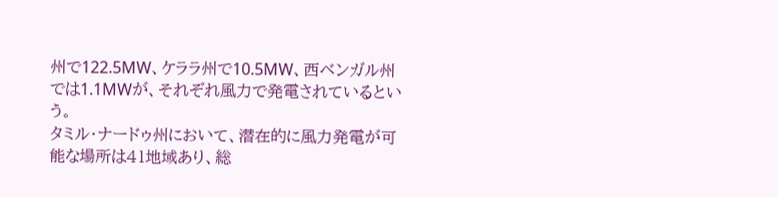州で122.5MW、ケララ州で10.5MW、西ベンガル州では1.1MWが、それぞれ風力で発電されているという。
タミル・ナードゥ州において、潜在的に風力発電が可能な場所は41地域あり、総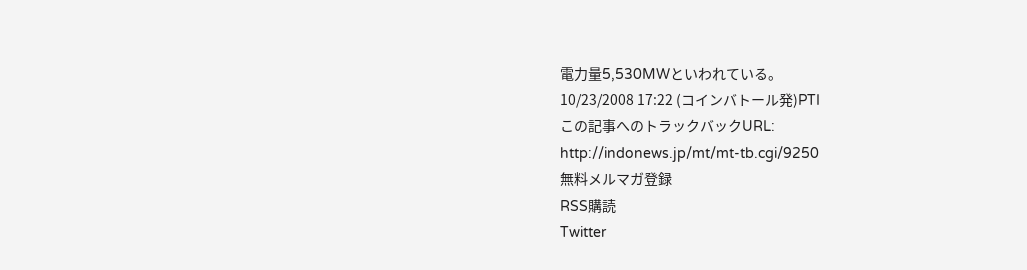電力量5,530MWといわれている。
10/23/2008 17:22 (コインバトール発)PTI
この記事へのトラックバックURL:
http://indonews.jp/mt/mt-tb.cgi/9250
無料メルマガ登録
RSS購読
Twitter